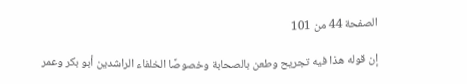الصفحة 44 من 101

إن قوله هذا فيه تجريح وطعن بالصحابة وخصوصًا الخلفاء الراشدين أبو بكر وعمر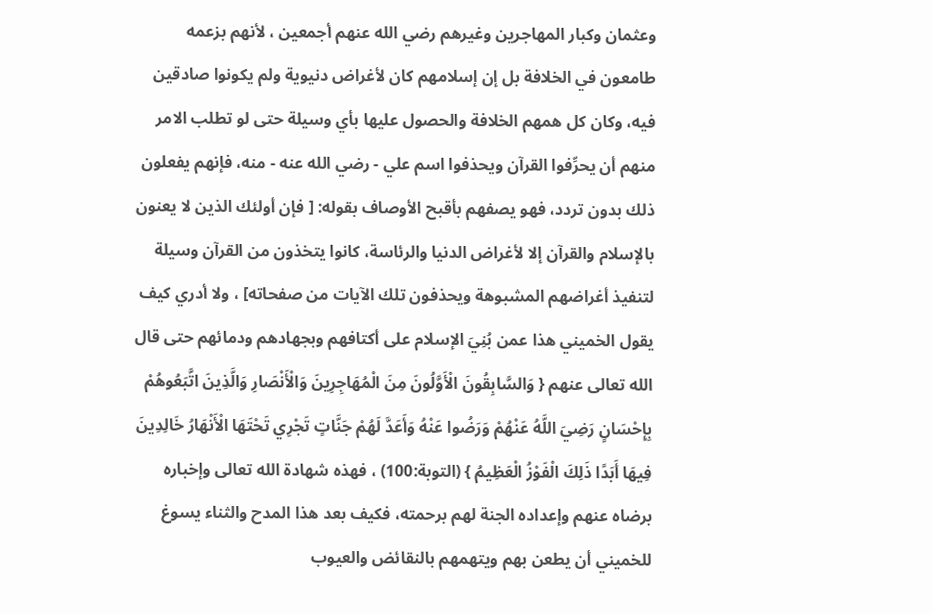وعثمان وكبار المهاجرين وغيرهم رضي الله عنهم أجمعين ، لأنهم بزعمه طامعون في الخلافة بل إن إسلامهم كان لأغراض دنيوية ولم يكونوا صادقين فيه، وكان كل همهم الخلافة والحصول عليها بأي وسيلة حتى لو تطلب الامر منهم أن يحرِّفوا القرآن ويحذفوا اسم علي - رضي الله عنه - منه، فإنهم يفعلون ذلك بدون تردد، فهو يصفهم بأقبح الأوصاف بقوله: [ فإن أولئك الذين لا يعنون بالإسلام والقرآن إلا لأغراض الدنيا والرئاسة، كانوا يتخذون من القرآن وسيلة لتنفيذ أغراضهم المشبوهة ويحذفون تلك الآيات من صفحاته] ، ولا أدري كيف يقول الخميني هذا عمن بُنِيَ الإسلام على أكتافهم وبجهادهم ودمائهم حتى قال الله تعالى عنهم { وَالسَّابِقُونَ الْأَوَّلُونَ مِنَ الْمُهَاجِرِينَ وَالْأَنْصَارِ وَالَّذِينَ اتَّبَعُوهُمْ بِإِحْسَانٍ رَضِيَ اللَّهُ عَنْهُمْ وَرَضُوا عَنْهُ وَأَعَدَّ لَهُمْ جَنَّاتٍ تَجْرِي تَحْتَهَا الْأَنْهَارُ خَالِدِينَ فِيهَا أَبَدًا ذَلِكَ الْفَوْزُ الْعَظِيمُ } (التوبة:100) ، فهذه شهادة الله تعالى وإخباره برضاه عنهم وإعداده الجنة لهم برحمته، فكيف بعد هذا المدح والثناء يسوغ للخميني أن يطعن بهم ويتهمهم بالنقائض والعيوب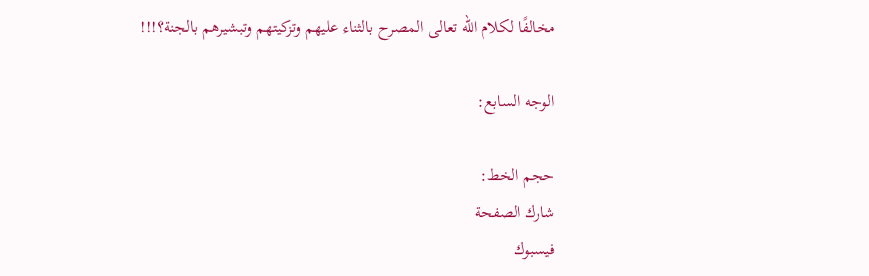مخالفًا لكلام الله تعالى المصرح بالثناء عليهم وتزكيتهم وتبشيرهم بالجنة؟!!!

الوجه السابع:

حجم الخط:
شارك الصفحة
فيسبوك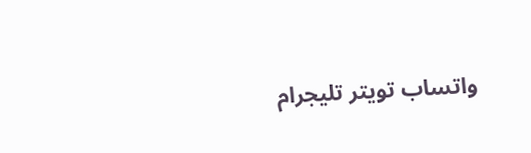واتساب تويتر تليجرام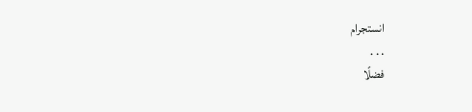انستجرام
. . .
فضلًا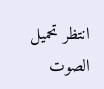انتظر تحميل الصوت